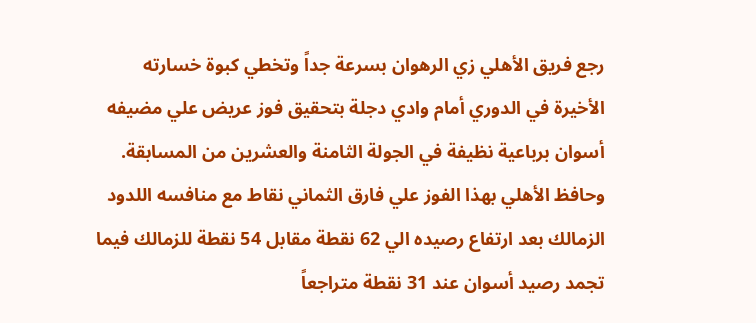رجع فريق الأهلي زي الرهوان بسرعة جداً وتخطي كبوة خسارته الأخيرة في الدوري أمام وادي دجلة بتحقيق فوز عريض علي مضيفه أسوان برباعية نظيفة في الجولة الثامنة والعشرين من المسابقة. وحافظ الأهلي بهذا الفوز علي فارق الثماني نقاط مع منافسه اللدود الزمالك بعد ارتفاع رصيده الي 62 نقطة مقابل 54 نقطة للزمالك فيما تجمد رصيد أسوان عند 31 نقطة متراجعاً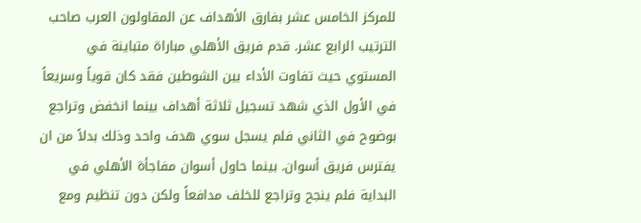للمركز الخامس عشر بفارق الأهداف عن المقاولون العرب صاحب الترتيب الرابع عشر. قدم فريق الأهلي مباراة متباينة في المستوي حيث تفاوت الأداء بين الشوطين فقد كان قوياً وسريعاً في الأول الذي شهد تسجيل ثلاثة أهداف بينما انخفض وتراجع بوضوح في الثاني فلم يسجل سوي هدف واحد وذلك بدلاً من ان يفترس فريق أسوان. بينما حاول أسوان مفاجأة الأهلي في البداية فلم ينجح وتراجع للخلف مدافعاً ولكن دون تنظيم ومع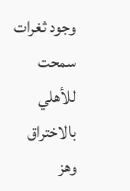وجود ثغرات سمحت للأهلي بالاختراق وهز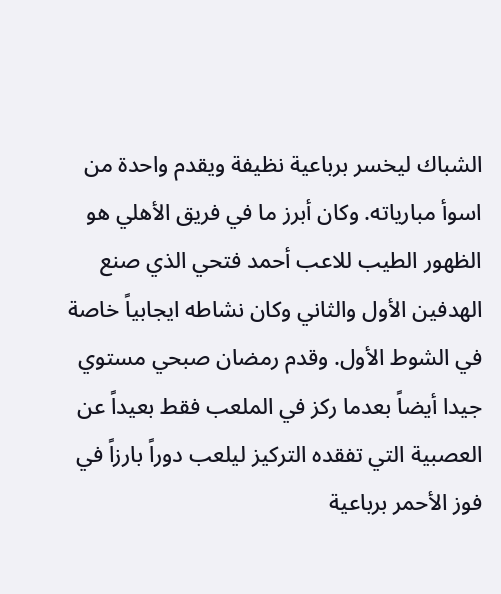الشباك ليخسر برباعية نظيفة ويقدم واحدة من اسوأ مبارياته. وكان أبرز ما في فريق الأهلي هو الظهور الطيب للاعب أحمد فتحي الذي صنع الهدفين الأول والثاني وكان نشاطه ايجابياً خاصة في الشوط الأول. وقدم رمضان صبحي مستوي جيدا أيضاً بعدما ركز في الملعب فقط بعيداً عن العصبية التي تفقده التركيز ليلعب دوراً بارزاً في فوز الأحمر برباعية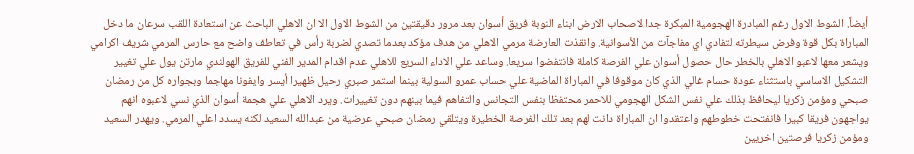أيضاً. الشوط الاول رغم المبادرة الهجومية المبكرة جدا لاصحاب الارض ابناء النوبة فريق أسوان بعد مرور دقيقتين من الشوط الاول الا ان الاهلي الباحث عن استعادة اللقب سرعان ما دخل المباراة بكل قوة وفرض سيطرته لتفادي اي مفاجآت من الأسوانية. وانقذت العارضة مرمي الاهلي من هدف مؤكد بعدما تصدي لضربة رأس في تعاطف واضح مع حارس المرمي شريف اكرامي ويشعر معها لاعبو الاهلي بالخطر حال حصول أسوان علي الفرصة كاملة فانتفضوا سريعا. وساعد علي الاداء السريع للاهلي عدم اقدام المدير الفني للفريق الهولندي مارتن يول علي تغيير التشكيل الاساسي باستثناء عودة حسام غالي الذي كان موقوفا في المباراة الماضية علي حساب عمرو السولية بينما استمر صبري رحيل ظهيرا أيسر وايفونا مهاجما وبجواره كل من رمضان صبحي ومؤمن زكريا ليحافظ بذلك علي نفس الشكل الهجومي للاحمر محتفظا بنفس التجانس والتفاهم فيما بينهم دون تغييرات. ويرد الاهلي علي هجمة أسوان الذي نسي لاعبوه انهم يواجهون فريقا كبيرا فانفتحت خطوطهم واعتقدوا ان المباراة دانت لهم بعد تلك الفرصة الخطيرة ويتلقي رمضان صبحي عرضية من عبدالله السعيد لكنه يسدد اعلي المرمي. ويهدر السعيد ومؤمن زكريا فرصتين اخريين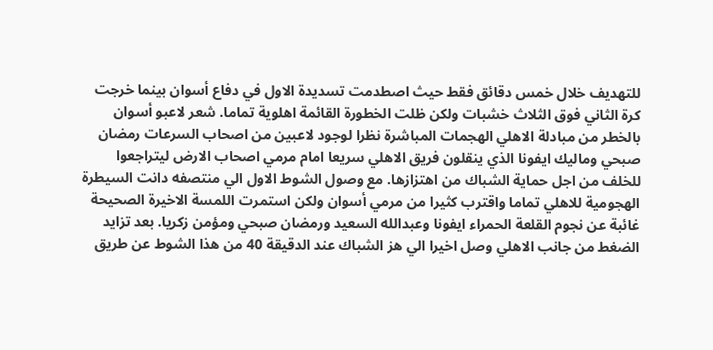للتهديف خلال خمس دقائق فقط حيث اصطدمت تسديدة الاول في دفاع أسوان بينما خرجت كرة الثاني فوق الثلاث خشبات ولكن ظلت الخطورة القائمة اهلوية تماما. شعر لاعبو أسوان بالخطر من مبادلة الاهلي الهجمات المباشرة نظرا لوجود لاعبين من اصحاب السرعات رمضان صبحي وماليك ايفونا الذي ينقلون فريق الاهلي سريعا امام مرمي اصحاب الارض ليتراجعوا للخلف من اجل حماية الشباك من اهتزازها. مع وصول الشوط الاول الي منتصفه دانت السيطرة الهجومية للاهلي تماما واقترب كثيرا من مرمي أسوان ولكن استمرت اللمسة الاخيرة الصحيحة غائبة عن نجوم القلعة الحمراء ايفونا وعبدالله السعيد ورمضان صبحي ومؤمن زكريا. بعد تزايد الضغط من جانب الاهلي وصل اخيرا الي هز الشباك عند الدقيقة 40 من هذا الشوط عن طريق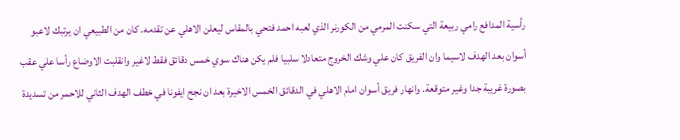رأسية المدافع رامي ربيعة التي سكنت المرمي من الكورنر الذي لعبه احمد فتحي بالمقاس ليعلن الاهلي عن تقدمه. كان من الطبيعي ان يرتبك لاعبو أسوان بعد الهدف لاسيما وان الفريق كان علي وشك الخروج متعادلا سلبيا فلم يكن هناك سوي خمس دقائق فقط لاغير وانقلبت الاوضاع رأسا علي عقب بصورة غريبة جدا وغير متوقعة. وانهار فريق أسوان امام الاهلي في الدقائق الخمس الاخيرة بعد ان نجح ايفونا في خطف الهدف الثاني للاحمر من تسديدة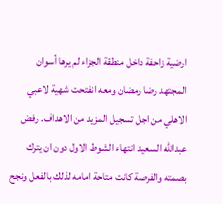ارضية زاحفة داخل منطقة الجزاء لم يرها أسوان المجتهد رضا رمضان ومعه انفتحت شهية لاعبي الاهلي من اجل تسجيل المزيد من الاهداف. رفض عبدالله السعيد انتهاء الشوط الاول دون ان يترك بصمته والفرصة كانت متاحة امامه لذلك بالفعل ونجح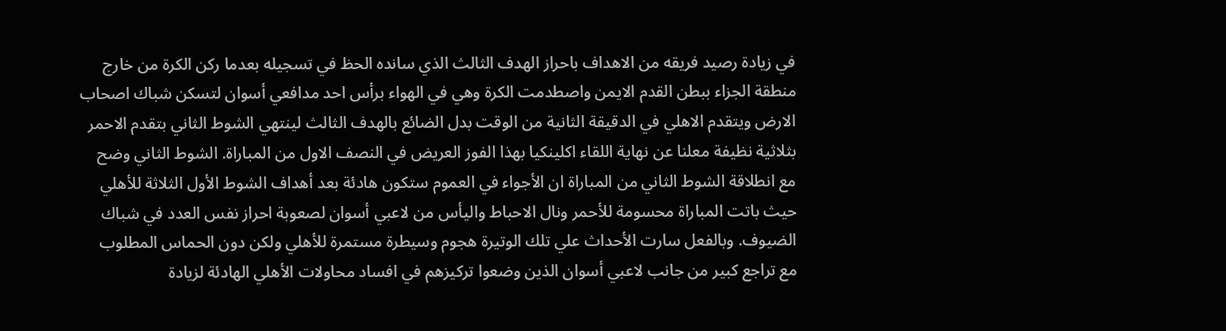في زيادة رصيد فريقه من الاهداف باحراز الهدف الثالث الذي سانده الحظ في تسجيله بعدما ركن الكرة من خارج منطقة الجزاء ببطن القدم الايمن واصطدمت الكرة وهي في الهواء برأس احد مدافعي أسوان لتسكن شباك اصحاب الارض ويتقدم الاهلي في الدقيقة الثانية من الوقت بدل الضائع بالهدف الثالث لينتهي الشوط الثاني بتقدم الاحمر بثلاثية نظيفة معلنا عن نهاية اللقاء اكلينكيا بهذا الفوز العريض في النصف الاول من المباراة. الشوط الثاني وضح مع انطلاقة الشوط الثاني من المباراة ان الأجواء في العموم ستكون هادئة بعد أهداف الشوط الأول الثلاثة للأهلي حيث باتت المباراة محسومة للأحمر ونال الاحباط واليأس من لاعبي أسوان لصعوبة احراز نفس العدد في شباك الضيوف. وبالفعل سارت الأحداث علي تلك الوتيرة هجوم وسيطرة مستمرة للأهلي ولكن دون الحماس المطلوب مع تراجع كبير من جانب لاعبي أسوان الذين وضعوا تركيزهم في افساد محاولات الأهلي الهادئة لزيادة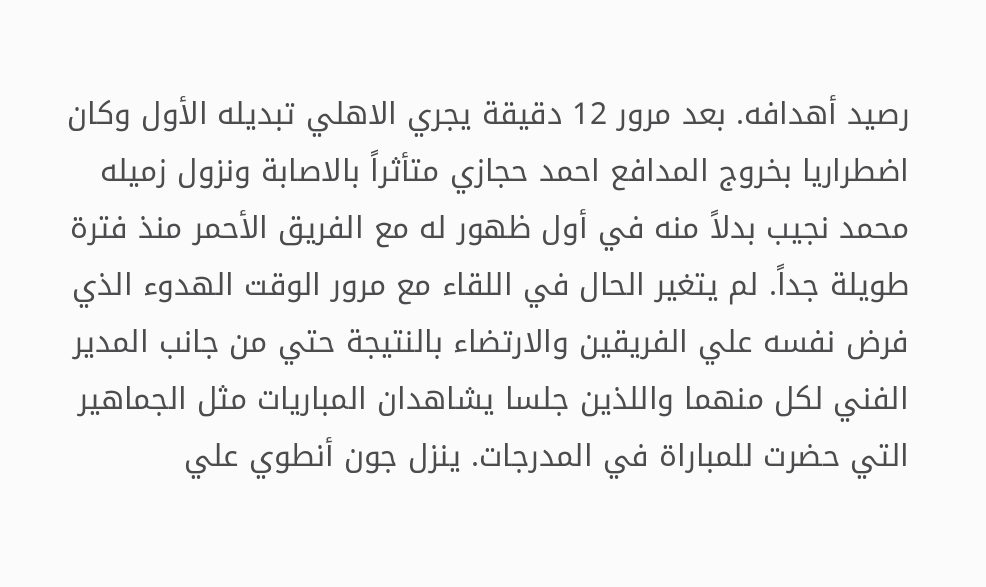رصيد أهدافه. بعد مرور 12 دقيقة يجري الاهلي تبديله الأول وكان اضطراريا بخروج المدافع احمد حجازي متأثراً بالاصابة ونزول زميله محمد نجيب بدلاً منه في أول ظهور له مع الفريق الأحمر منذ فترة طويلة جداً. لم يتغير الحال في اللقاء مع مرور الوقت الهدوء الذي فرض نفسه علي الفريقين والارتضاء بالنتيجة حتي من جانب المدير الفني لكل منهما واللذين جلسا يشاهدان المباريات مثل الجماهير التي حضرت للمباراة في المدرجات. ينزل جون أنطوي علي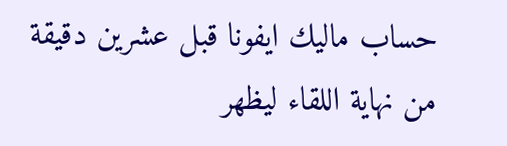حساب ماليك ايفونا قبل عشرين دقيقة من نهاية اللقاء ليظهر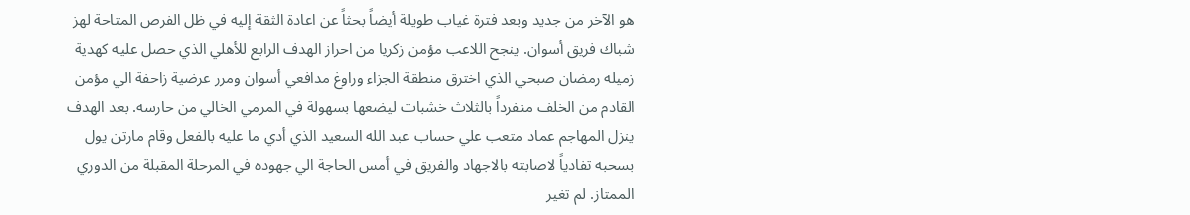هو الآخر من جديد وبعد فترة غياب طويلة أيضاً بحثاً عن اعادة الثقة إليه في ظل الفرص المتاحة لهز شباك فريق أسوان. ينجح اللاعب مؤمن زكريا من احراز الهدف الرابع للأهلي الذي حصل عليه كهدية زميله رمضان صبحي الذي اخترق منطقة الجزاء وراوغ مدافعي أسوان ومرر عرضية زاحفة الي مؤمن القادم من الخلف منفرداً بالثلاث خشبات ليضعها بسهولة في المرمي الخالي من حارسه. بعد الهدف ينزل المهاجم عماد متعب علي حساب عبد الله السعيد الذي أدي ما عليه بالفعل وقام مارتن يول بسحبه تفادياً لاصابته بالاجهاد والفريق في أمس الحاجة الي جهوده في المرحلة المقبلة من الدوري الممتاز. لم تغير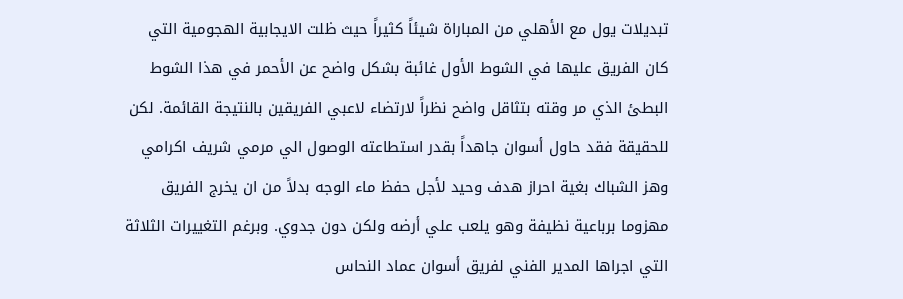تبديلات يول مع الأهلي من المباراة شيئاً كثيراً حيث ظلت الايجابية الهجومية التي كان الفريق عليها في الشوط الأول غائبة بشكل واضح عن الأحمر في هذا الشوط البطئ الذي مر وقته بتثاقل واضح نظراً لارتضاء لاعبي الفريقين بالنتيجة القائمة. لكن للحقيقة فقد حاول أسوان جاهداً بقدر استطاعته الوصول الي مرمي شريف اكرامي وهز الشباك بغية احراز هدف وحيد لأجل حفظ ماء الوجه بدلاً من ان يخرج الفريق مهزوما برباعية نظيفة وهو يلعب علي أرضه ولكن دون جدوي. وبرغم التغييرات الثلاثة التي اجراها المدير الفني لفريق أسوان عماد النحاس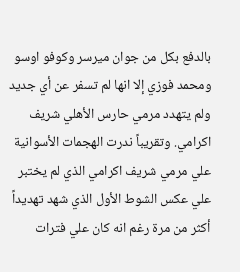بالدفع بكل من جوان ميرسر وكوفو اوسو ومحمد فوزي إلا انها لم تسفر عن أي جديد ولم يتهدد مرمي حارس الأهلي شريف اكرامي. وتقريباً ندرت الهجمات الأسوانية علي مرمي شريف اكرامي الذي لم يختبر علي عكس الشوط الأول الذي شهد تهديداً أكثر من مرة رغم انه كان علي فترات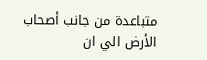متباعدة من جانب أصحاب الأرض الي ان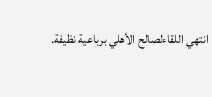انتهي اللقاءلصالح الأهلي برباعية نظيفة.